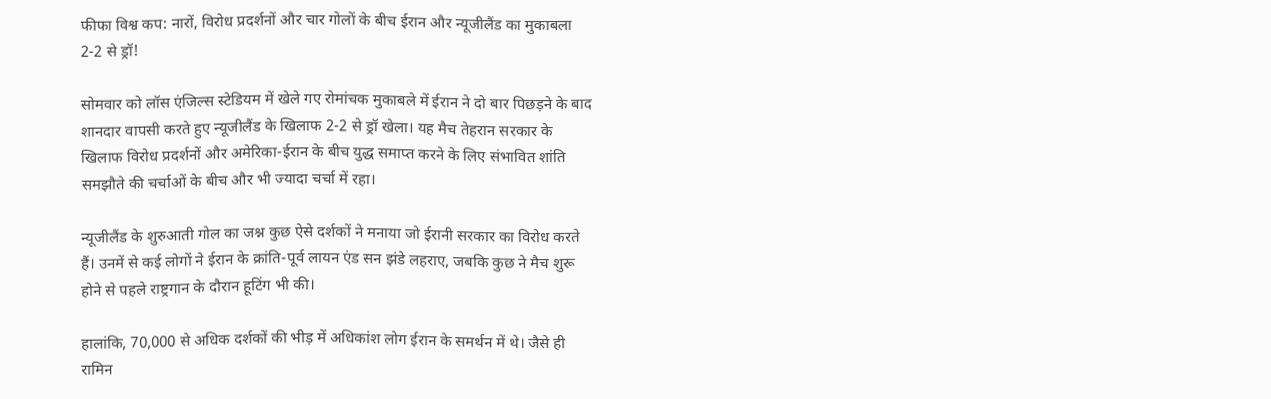फीफा विश्व कप: नारों, विरोध प्रदर्शनों और चार गोलों के बीच ईरान और न्यूजीलैंड का मुकाबला 2-2 से ड्रॉ!

सोमवार को लॉस एंजिल्स स्टेडियम में खेले गए रोमांचक मुकाबले में ईरान ने दो बार पिछड़ने के बाद शानदार वापसी करते हुए न्यूजीलैंड के खिलाफ 2-2 से ड्रॉ खेला। यह मैच तेहरान सरकार के खिलाफ विरोध प्रदर्शनों और अमेरिका-ईरान के बीच युद्ध समाप्त करने के लिए संभावित शांति समझौते की चर्चाओं के बीच और भी ज्यादा चर्चा में रहा।

न्यूजीलैंड के शुरुआती गोल का जश्न कुछ ऐसे दर्शकों ने मनाया जो ईरानी सरकार का विरोध करते हैं। उनमें से कई लोगों ने ईरान के क्रांति-पूर्व लायन एंड सन झंडे लहराए, जबकि कुछ ने मैच शुरू होने से पहले राष्ट्रगान के दौरान हूटिंग भी की।

हालांकि, 70,000 से अधिक दर्शकों की भीड़ में अधिकांश लोग ईरान के समर्थन में थे। जैसे ही रामिन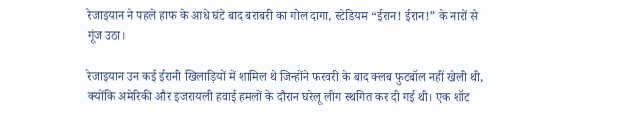रेजाइयान ने पहले हाफ के आधे घंटे बाद बराबरी का गोल दागा, स्टेडियम “ईरान! ईरान!” के नारों से गूंज उठा।

रेजाइयान उन कई ईरानी खिलाड़ियों में शामिल थे जिन्होंने फरवरी के बाद क्लब फुटबॉल नहीं खेली थी, क्योंकि अमेरिकी और इजरायली हवाई हमलों के दौरान घरेलू लीग स्थगित कर दी गई थी। एक शॉट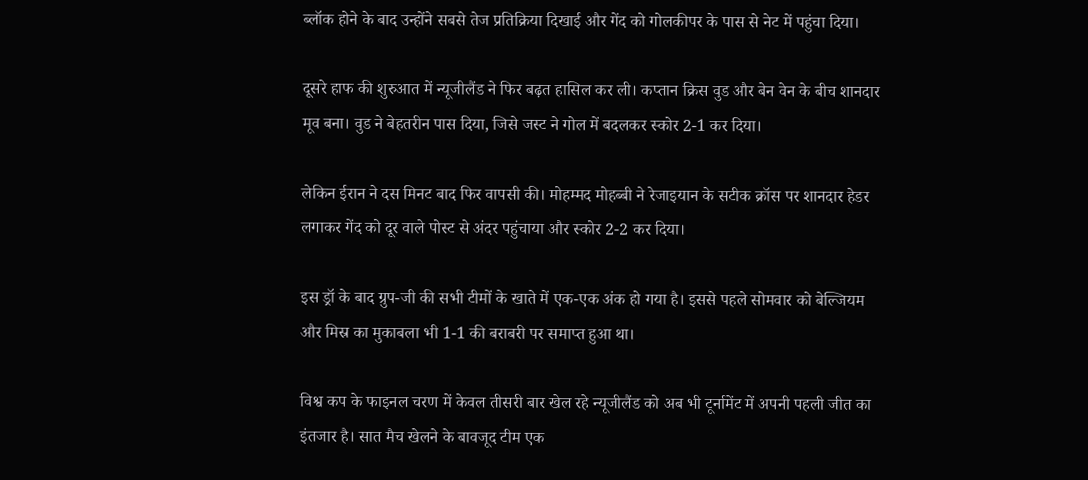ब्लॉक होने के बाद उन्होंने सबसे तेज प्रतिक्रिया दिखाई और गेंद को गोलकीपर के पास से नेट में पहुंचा दिया।

दूसरे हाफ की शुरुआत में न्यूजीलैंड ने फिर बढ़त हासिल कर ली। कप्तान क्रिस वुड और बेन वेन के बीच शानदार मूव बना। वुड ने बेहतरीन पास दिया, जिसे जस्ट ने गोल में बदलकर स्कोर 2-1 कर दिया।

लेकिन ईरान ने दस मिनट बाद फिर वापसी की। मोहम्मद मोहब्बी ने रेजाइयान के सटीक क्रॉस पर शानदार हेडर लगाकर गेंद को दूर वाले पोस्ट से अंदर पहुंचाया और स्कोर 2-2 कर दिया।

इस ड्रॉ के बाद ग्रुप-जी की सभी टीमों के खाते में एक-एक अंक हो गया है। इससे पहले सोमवार को बेल्जियम और मिस्र का मुकाबला भी 1-1 की बराबरी पर समाप्त हुआ था।

विश्व कप के फाइनल चरण में केवल तीसरी बार खेल रहे न्यूजीलैंड को अब भी टूर्नामेंट में अपनी पहली जीत का इंतजार है। सात मैच खेलने के बावजूद टीम एक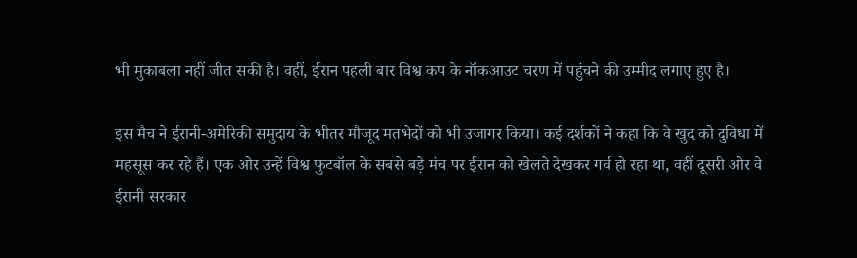भी मुकाबला नहीं जीत सकी है। वहीं, ईरान पहली बार विश्व कप के नॉकआउट चरण में पहुंचने की उम्मीद लगाए हुए है।

इस मैच ने ईरानी-अमेरिकी समुदाय के भीतर मौजूद मतभेदों को भी उजागर किया। कई दर्शकों ने कहा कि वे खुद को दुविधा में महसूस कर रहे हैं। एक ओर उन्हें विश्व फुटबॉल के सबसे बड़े मंच पर ईरान को खेलते देखकर गर्व हो रहा था, वहीं दूसरी ओर वे ईरानी सरकार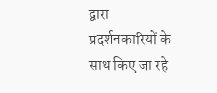द्वारा प्रदर्शनकारियों के साथ किए जा रहे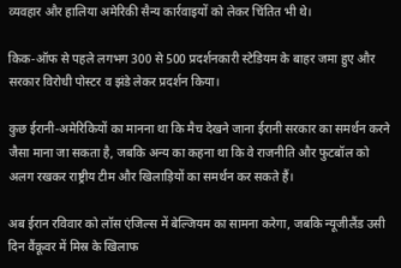व्यवहार और हालिया अमेरिकी सैन्य कार्रवाइयों को लेकर चिंतित भी थे।

किक-ऑफ से पहले लगभग 300 से 500 प्रदर्शनकारी स्टेडियम के बाहर जमा हुए और सरकार विरोधी पोस्टर व झंडे लेकर प्रदर्शन किया।

कुछ ईरानी-अमेरिकियों का मानना था कि मैच देखने जाना ईरानी सरकार का समर्थन करने जैसा माना जा सकता है, जबकि अन्य का कहना था कि वे राजनीति और फुटबॉल को अलग रखकर राष्ट्रीय टीम और खिलाड़ियों का समर्थन कर सकते हैं।

अब ईरान रविवार को लॉस एंजिल्स में बेल्जियम का सामना करेगा, जबकि न्यूजीलैंड उसी दिन वैंकूवर में मिस्र के खिलाफ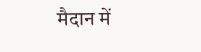मैदान में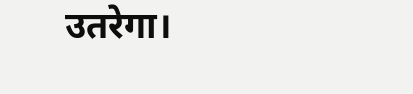उतरेगा।